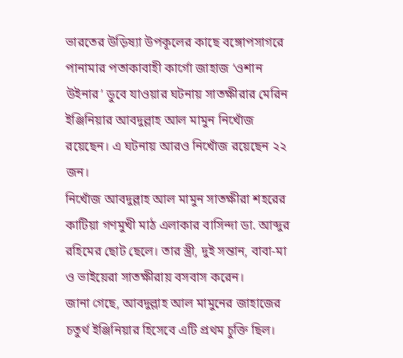ভারতের উড়িষ্যা উপকূলের কাছে বঙ্গোপসাগরে পানামার পতাকাবাহী কার্গো জাহাজ ‘ওশান উইনার’ ডুবে যাওয়ার ঘটনায় সাতক্ষীরার মেরিন ইঞ্জিনিয়ার আবদুল্লাহ আল মামুন নিখোঁজ রয়েছেন। এ ঘটনায় আরও নিখোঁজ রয়েছেন ২২ জন।
নিখোঁজ আবদুল্লাহ আল মামুন সাতক্ষীরা শহরের কাটিয়া গণমুখী মাঠ এলাকার বাসিন্দা ডা. আব্দুর রহিমের ছোট ছেলে। তার স্ত্রী, দুই সন্তান, বাবা-মা ও ভাইয়েরা সাতক্ষীরায় বসবাস করেন।
জানা গেছে, আবদুল্লাহ আল মামুনের জাহাজের চতুর্থ ইঞ্জিনিয়ার হিসেবে এটি প্রথম চুক্তি ছিল।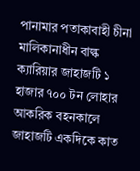পানামার পতাকাবাহী চীনা মালিকানাধীন বাল্ক ক্যারিয়ার জাহাজটি ১ হাজার ৭০০ টন লোহার আকরিক বহনকালে জাহাজটি একদিকে কাত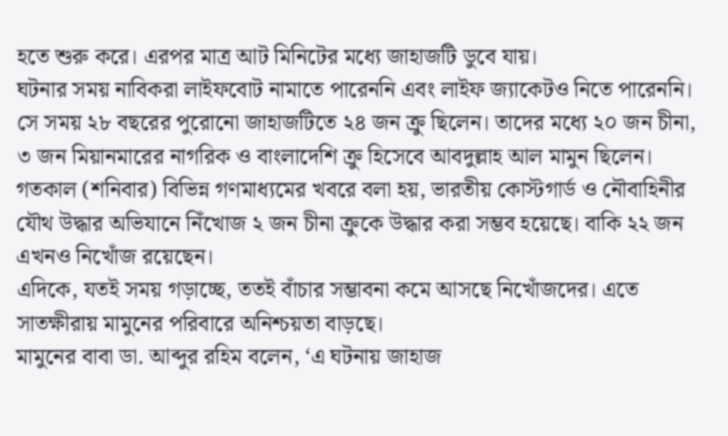হতে শুরু করে। এরপর মাত্র আট মিনিটের মধ্যে জাহাজটি ডুবে যায়।
ঘটনার সময় নাবিকরা লাইফবোট নামাতে পারেননি এবং লাইফ জ্যাকেটও নিতে পারেননি। সে সময় ২৮ বছরের পুরোনো জাহাজটিতে ২৪ জন ক্রু ছিলেন। তাদের মধ্যে ২০ জন চীনা, ৩ জন মিয়ানমারের নাগরিক ও বাংলাদেশি ক্রু হিসেবে আবদুল্লাহ আল মামুন ছিলেন।
গতকাল (শনিবার) বিভিন্ন গণমাধ্যমের খবরে বলা হয়, ভারতীয় কোস্টগার্ড ও নৌবাহিনীর যৌথ উদ্ধার অভিযানে নিঁখোজ ২ জন চীনা ক্রুকে উদ্ধার করা সম্ভব হয়েছে। বাকি ২২ জন এখনও নিখোঁজ রয়েছেন।
এদিকে, যতই সময় গড়াচ্ছে, ততই বাঁচার সম্ভাবনা কমে আসছে নিখোঁজদের। এতে সাতক্ষীরায় মামুনের পরিবারে অনিশ্চয়তা বাড়ছে।
মামুনের বাবা ডা. আব্দুর রহিম বলেন, ‘এ ঘটনায় জাহাজ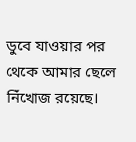ডুবে যাওয়ার পর থেকে আমার ছেলে নিঁখোজ রয়েছে।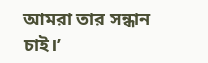আমরা তার সন্ধান চাই।’